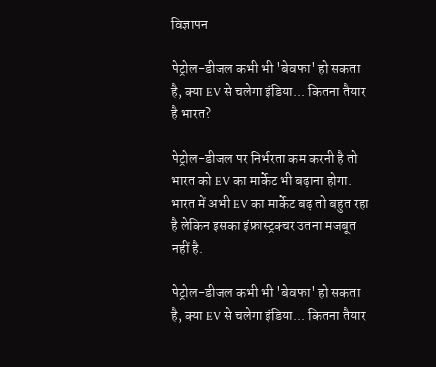विज्ञापन

पेट्रोल-डीजल कभी भी 'बेवफा' हो सकता है, क्या EV से चलेगा इंडिया... कितना तैयार है भारत?

पेट्रोल-डीजल पर निर्भरता कम करनी है तो भारत को EV का मार्केट भी बढ़ाना होगा. भारत में अभी EV का मार्केट बढ़ तो बहुत रहा है लेकिन इसका इंफ्रास्ट्रक्चर उतना मजबूत नहीं है.

पेट्रोल-डीजल कभी भी 'बेवफा' हो सकता है, क्या EV से चलेगा इंडिया... कितना तैयार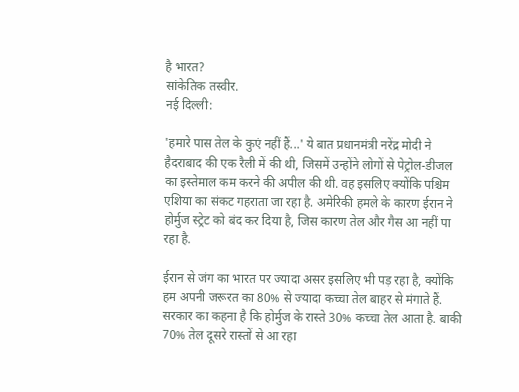है भारत?
सांकेतिक तस्वीर.
नई दिल्ली:

'हमारे पास तेल के कुएं नहीं हैं...' ये बात प्रधानमंत्री नरेंद्र मोदी ने हैदराबाद की एक रैली में की थी, जिसमें उन्होंने लोगों से पेट्रोल-डीजल का इस्तेमाल कम करने की अपील की थी. वह इसलिए क्योंकि पश्चिम एशिया का संकट गहराता जा रहा है. अमेरिकी हमले के कारण ईरान ने होर्मुज स्ट्रेट को बंद कर दिया है, जिस कारण तेल और गैस आ नहीं पा रहा है.

ईरान से जंग का भारत पर ज्यादा असर इसलिए भी पड़ रहा है, क्योंकि हम अपनी जरूरत का 80% से ज्यादा कच्चा तेल बाहर से मंगाते हैं. सरकार का कहना है कि होर्मुज के रास्ते 30% कच्चा तेल आता है. बाकी 70% तेल दूसरे रास्तों से आ रहा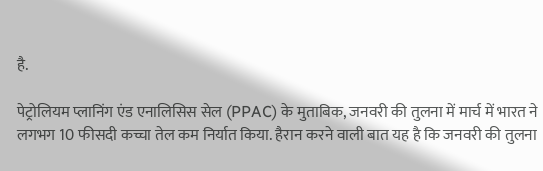है.

पेट्रोलियम प्लानिंग एंड एनालिसिस सेल (PPAC) के मुताबिक, जनवरी की तुलना में मार्च में भारत ने लगभग 10 फीसदी कच्चा तेल कम निर्यात किया. हैरान करने वाली बात यह है कि जनवरी की तुलना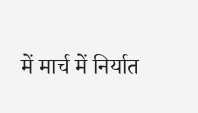में मार्च में निर्यात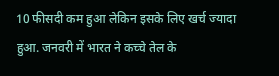10 फीसदी कम हुआ लेकिन इसके लिए खर्च ज्यादा हुआ. जनवरी में भारत ने कच्चे तेल के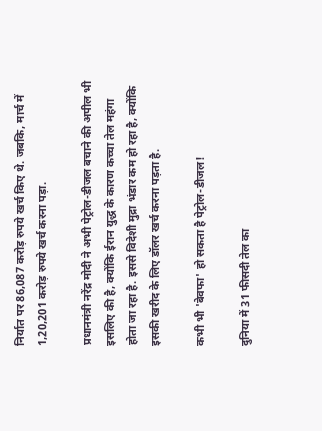निर्यात पर 86,087 करोड़ रुपये खर्च किए थे. जबकि, मार्च में 1,20,201 करोड़ रुपये खर्च करना पड़ा.

प्रधानमंत्री नरेंद्र मोदी ने अभी पेट्रोल-डीजल बचाने की अपील भी इसलिए की है, क्योंकि ईरान युद्ध के कारण कच्चा तेल महंगा होता जा रहा है. इससे विदेशी मुद्रा भंडार कम हो रहा है, क्योंकि इसकी खरीद के लिए डॉलर खर्च करना पड़ता है.

कभी भी 'बेवफा' हो सकता है पेट्रोल-डीजल!

दुनिया में 31 फीसदी तेल का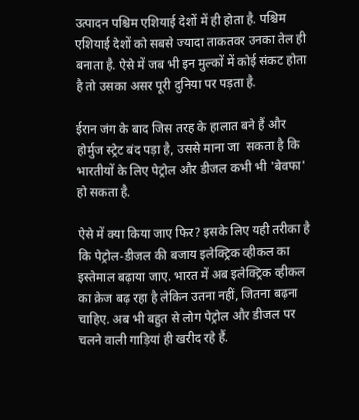उत्पादन पश्चिम एशियाई देशों में ही होता है. पश्चिम एशियाई देशों को सबसे ज्यादा ताकतवर उनका तेल ही बनाता है. ऐसे में जब भी इन मुल्कों में कोई संकट होता है तो उसका असर पूरी दुनिया पर पड़ता है.

ईरान जंग के बाद जिस तरह के हालात बने हैं और होर्मुज स्ट्रेट बंद पड़ा है, उससे माना जा  सकता है कि भारतीयों के लिए पेट्रोल और डीजल कभी भी 'बेवफा' हो सकता है.

ऐसे में क्या किया जाए फिर? इसके लिए यही तरीका है कि पेट्रोल-डीजल की बजाय इलेक्ट्रिक व्हीकल का इस्तेमाल बढ़ाया जाए. भारत में अब इलेक्ट्रिक व्हीकल का क्रेज बढ़ रहा है लेकिन उतना नहीं, जितना बढ़ना चाहिए. अब भी बहुत से लोग पेट्रोल और डीजल पर चलने वाली गाड़ियां ही खरीद रहे हैं.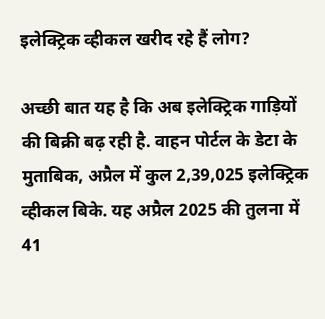इलेक्ट्रिक व्हीकल खरीद रहे हैं लोग?

अच्छी बात यह है कि अब इलेक्ट्रिक गाड़ियों की बिक्री बढ़ रही है. वाहन पोर्टल के डेटा के मुताबिक, अप्रैल में कुल 2,39,025 इलेक्ट्रिक व्हीकल बिके. यह अप्रैल 2025 की तुलना में 41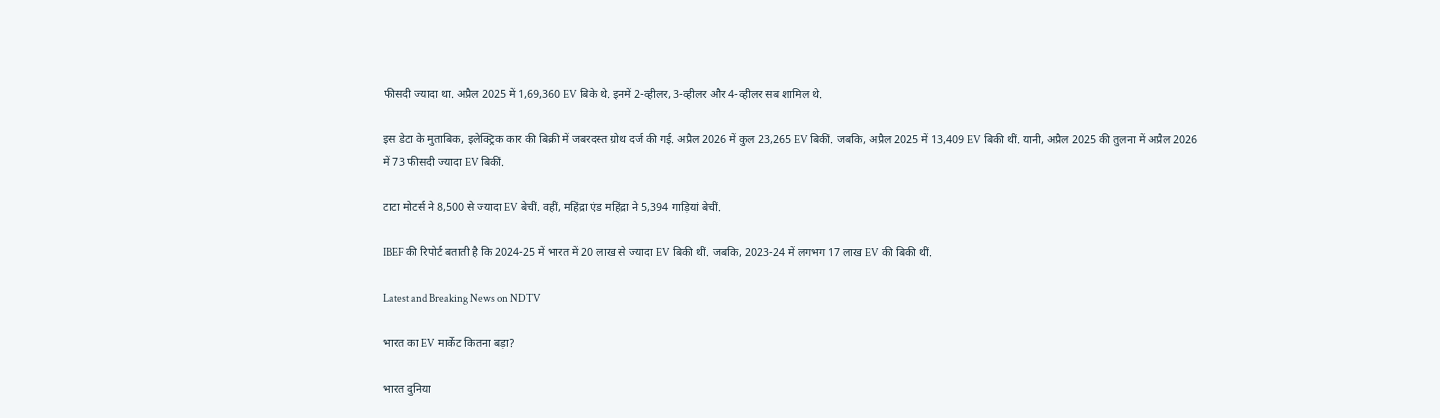फीसदी ज्यादा था. अप्रैल 2025 में 1,69,360 EV बिके थे. इनमें 2-व्हीलर, 3-व्हीलर और 4-व्हीलर सब शामिल थे.

इस डेटा के मुताबिक, इलेक्ट्रिक कार की बिक्री में जबरदस्त ग्रोथ दर्ज की गई. अप्रैल 2026 में कुल 23,265 EV बिकीं. जबकि, अप्रैल 2025 में 13,409 EV बिकी थीं. यानी, अप्रैल 2025 की तुलना में अप्रैल 2026 में 73 फीसदी ज्यादा EV बिकीं.

टाटा मोटर्स ने 8,500 से ज्यादा EV बेचीं. वहीं, महिंद्रा एंड महिंद्रा ने 5,394 गाड़ियां बेचीं.

IBEF की रिपोर्ट बताती है कि 2024-25 में भारत में 20 लाख से ज्यादा EV बिकी थीं. जबकि, 2023-24 में लगभग 17 लाख EV की बिकी थीं.

Latest and Breaking News on NDTV

भारत का EV मार्केट कितना बड़ा?

भारत दुनिया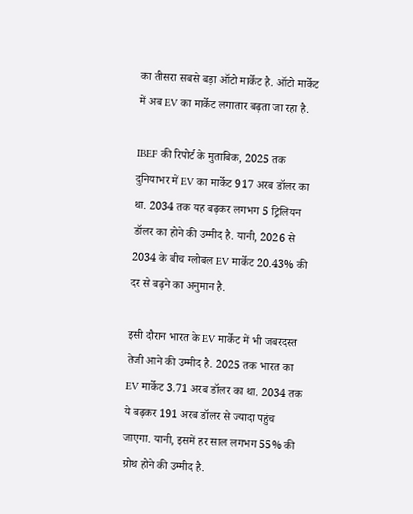का तीसरा सबसे बड़ा ऑटो मार्केट है. ऑटो मार्केट में अब EV का मार्केट लगातार बढ़ता जा रहा है.

IBEF की रिपोर्ट के मुताबिक, 2025 तक दुनियाभर में EV का मार्केट 917 अरब डॉलर का था. 2034 तक यह बढ़कर लगभग 5 ट्रिलियन डॉलर का होने की उम्मीद है. यानी, 2026 से 2034 के बीच ग्लोबल EV मार्केट 20.43% की दर से बढ़ने का अनुमान है.

इसी दौरान भारत के EV मार्केट में भी जबरदस्त तेजी आने की उम्मीद है. 2025 तक भारत का EV मार्केट 3.71 अरब डॉलर का था. 2034 तक ये बढ़कर 191 अरब डॉलर से ज्यादा पहुंच जाएगा. यानी, इसमें हर साल लगभग 55% की ग्रोथ होने की उम्मीद है.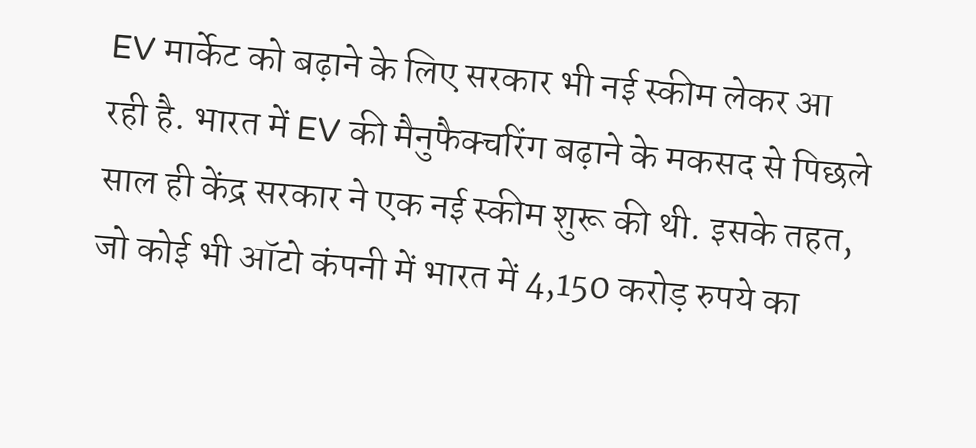EV मार्केट को बढ़ाने के लिए सरकार भी नई स्कीम लेकर आ रही है. भारत में EV की मैनुफैक्चरिंग बढ़ाने के मकसद से पिछले साल ही केंद्र सरकार ने एक नई स्कीम शुरू की थी. इसके तहत, जो कोई भी ऑटो कंपनी में भारत में 4,150 करोड़ रुपये का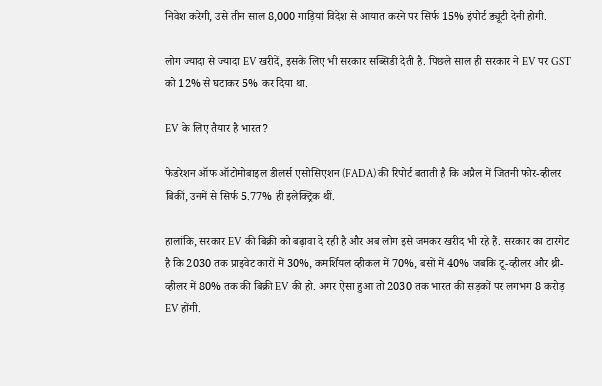निवेश करेगी, उसे तीन साल 8,000 गाड़ियां विदेश से आयात करने पर सिर्फ 15% इंपोर्ट ड्यूटी देनी होगी.

लोग ज्यादा से ज्यादा EV खरीदें, इसके लिए भी सरकार सब्सिडी देती है. पिछले साल ही सरकार ने EV पर GST को 12% से घटाकर 5% कर दिया था.

EV के लिए तैयार है भारत?

फेडरेशन ऑफ ऑटोमोबाइल डीलर्स एसोसिएशन (FADA) की रिपोर्ट बताती है कि अप्रैल में जितनी फोर-व्हीलर बिकीं, उनमें से सिर्फ 5.77% ही इलेक्ट्रिक थीं.

हालांकि, सरकार EV की बिक्री को बढ़ावा दे रही है और अब लोग इसे जमकर खरीद भी रहे हैं. सरकार का टारगेट है कि 2030 तक प्राइवेट कारों में 30%, कमर्शियल व्हीकल में 70%, बसों में 40% जबकि टू-व्हीलर और थ्री-व्हीलर में 80% तक की बिक्री EV की हो. अगर ऐसा हुआ तो 2030 तक भारत की सड़कों पर लगभग 8 करोड़ EV होंगी.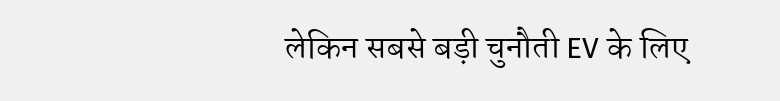लेकिन सबसे बड़ी चुनौती EV के लिए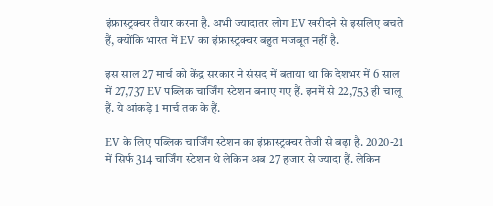इंफ्रास्ट्रक्चर तैयार करना है. अभी ज्यादातर लोग EV खरीदने से इसलिए बचते हैं, क्योंकि भारत में EV का इंफ्रास्ट्रक्चर बहुत मजबूत नहीं है.

इस साल 27 मार्च को केंद्र सरकार ने संसद में बताया था कि देशभर में 6 साल में 27,737 EV पब्लिक चार्जिंग स्टेशन बनाए गए हैं. इनमें से 22,753 ही चालू हैं. ये आंकड़े 1 मार्च तक के हैं.

EV के लिए पब्लिक चार्जिंग स्टेशन का इंफ्रास्ट्रक्चर तेजी से बढ़ा है. 2020-21 में सिर्फ 314 चार्जिंग स्टेशन थे लेकिन अब 27 हजार से ज्यादा हैं. लेकिन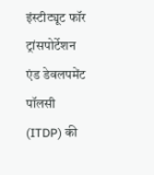इंस्टीट्यूट फॉर ट्रांसपोर्टेशन एंड डेवलपमेंट पॉलसी (ITDP) की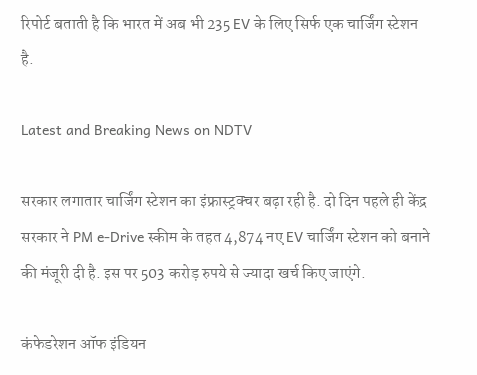रिपोर्ट बताती है कि भारत में अब भी 235 EV के लिए सिर्फ एक चार्जिंग स्टेशन है.

Latest and Breaking News on NDTV

सरकार लगातार चार्जिंग स्टेशन का इंफ्रास्ट्रक्चर बढ़ा रही है. दो दिन पहले ही केंद्र सरकार ने PM e-Drive स्कीम के तहत 4,874 नए EV चार्जिंग स्टेशन को बनाने की मंजूरी दी है. इस पर 503 करोड़ रुपये से ज्यादा खर्च किए जाएंगे.

कंफेडरेशन ऑफ इंडियन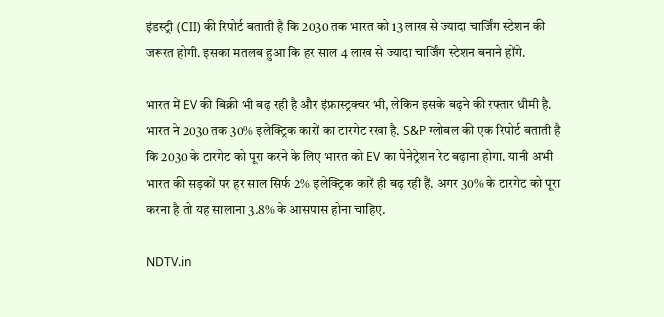इंडस्ट्री (CII) की रिपोर्ट बताती है कि 2030 तक भारत को 13 लाख से ज्यादा चार्जिंग स्टेशन की जरूरत होगी. इसका मतलब हुआ कि हर साल 4 लाख से ज्यादा चार्जिंग स्टेशन बनाने होंगे.

भारत में EV की बिक्री भी बढ़ रही है और इंफ्रास्ट्रक्चर भी, लेकिन इसके बढ़ने की रफ्तार धीमी है. भारत ने 2030 तक 30% इलेक्ट्रिक कारों का टारगेट रखा है. S&P ग्लोबल की एक रिपोर्ट बताती है कि 2030 के टारगेट को पूरा करने के लिए भारत को EV का पेनेट्रेशन रेट बढ़ाना होगा. यानी अभी भारत की सड़कों पर हर साल सिर्फ 2% इलेक्ट्रिक कारें ही बढ़ रही हैं. अगर 30% के टारगेट को पूरा करना है तो यह सालाना 3.8% के आसपास होना चाहिए.

NDTV.in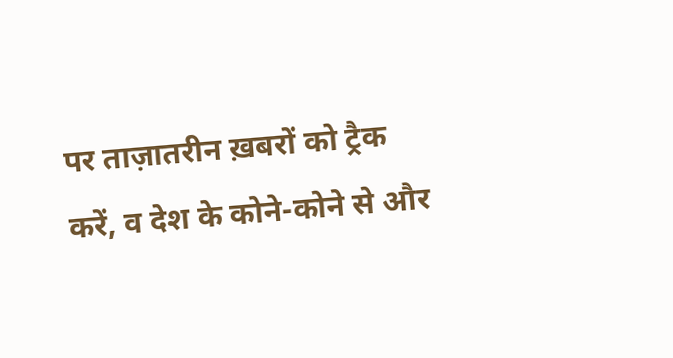पर ताज़ातरीन ख़बरों को ट्रैक करें, व देश के कोने-कोने से और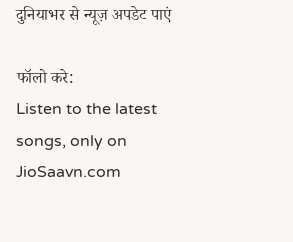दुनियाभर से न्यूज़ अपडेट पाएं

फॉलो करे:
Listen to the latest songs, only on JioSaavn.com